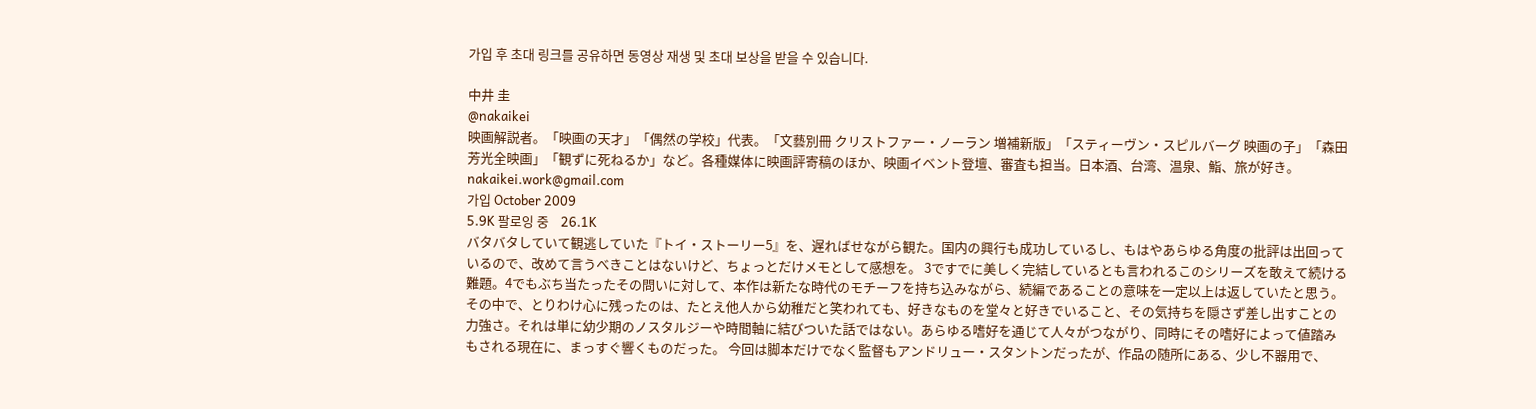가입 후 초대 링크를 공유하면 동영상 재생 및 초대 보상을 받을 수 있습니다.

中井 圭
@nakaikei
映画解説者。「映画の天才」「偶然の学校」代表。「文藝別冊 クリストファー・ノーラン 増補新版」「スティーヴン・スピルバーグ 映画の子」「森田芳光全映画」「観ずに死ねるか」など。各種媒体に映画評寄稿のほか、映画イベント登壇、審査も担当。日本酒、台湾、温泉、鮨、旅が好き。 nakaikei.work@gmail.com
가입 October 2009
5.9K 팔로잉 중    26.1K
バタバタしていて観逃していた『トイ・ストーリー5』を、遅ればせながら観た。国内の興行も成功しているし、もはやあらゆる角度の批評は出回っているので、改めて言うべきことはないけど、ちょっとだけメモとして感想を。 3ですでに美しく完結しているとも言われるこのシリーズを敢えて続ける難題。4でもぶち当たったその問いに対して、本作は新たな時代のモチーフを持ち込みながら、続編であることの意味を一定以上は返していたと思う。 その中で、とりわけ心に残ったのは、たとえ他人から幼稚だと笑われても、好きなものを堂々と好きでいること、その気持ちを隠さず差し出すことの力強さ。それは単に幼少期のノスタルジーや時間軸に結びついた話ではない。あらゆる嗜好を通じて人々がつながり、同時にその嗜好によって値踏みもされる現在に、まっすぐ響くものだった。 今回は脚本だけでなく監督もアンドリュー・スタントンだったが、作品の随所にある、少し不器用で、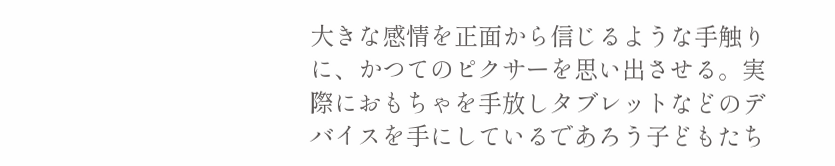大きな感情を正面から信じるような手触りに、かつてのピクサーを思い出させる。実際におもちゃを手放しタブレットなどのデバイスを手にしているであろう子どもたち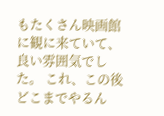もたくさん映画館に観に来ていて、良い雰囲気でした。 これ、この後どこまでやるん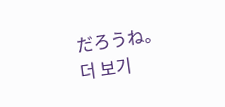だろうね。
더 보기